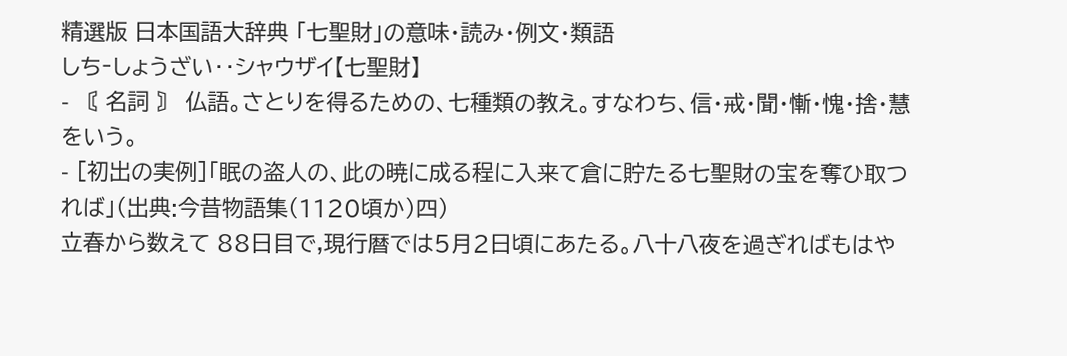精選版 日本国語大辞典 「七聖財」の意味・読み・例文・類語
しち‐しょうざい‥シャウザイ【七聖財】
- 〘 名詞 〙 仏語。さとりを得るための、七種類の教え。すなわち、信・戒・聞・慚・愧・捨・慧をいう。
- [初出の実例]「眠の盗人の、此の暁に成る程に入来て倉に貯たる七聖財の宝を奪ひ取つれば」(出典:今昔物語集(1120頃か)四)
立春から数えて 88日目で,現行暦では5月2日頃にあたる。八十八夜を過ぎればもはや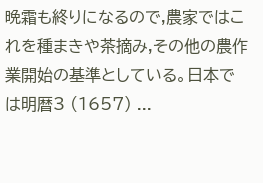晩霜も終りになるので,農家ではこれを種まきや茶摘み,その他の農作業開始の基準としている。日本では明暦3 (1657) ...